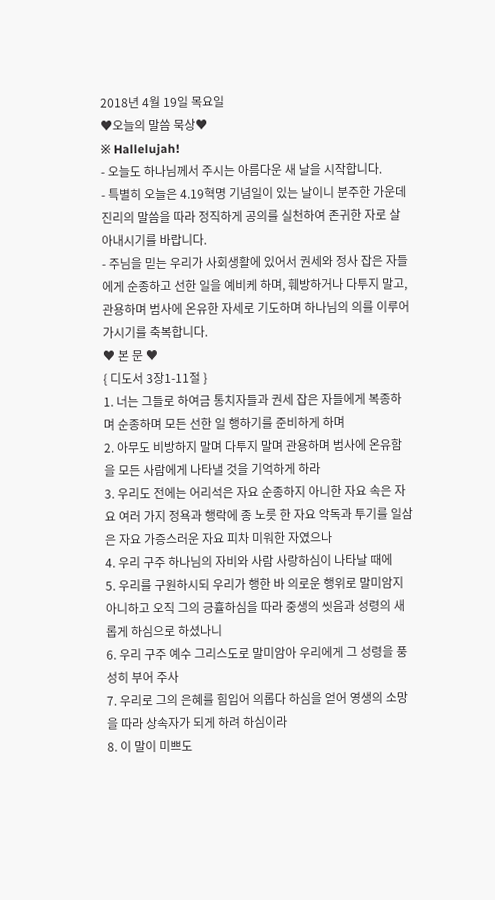2018년 4월 19일 목요일
♥오늘의 말씀 묵상♥
※ Hallelujah!
- 오늘도 하나님께서 주시는 아름다운 새 날을 시작합니다.
- 특별히 오늘은 4.19혁명 기념일이 있는 날이니 분주한 가운데 진리의 말씀을 따라 정직하게 공의를 실천하여 존귀한 자로 살아내시기를 바랍니다.
- 주님을 믿는 우리가 사회생활에 있어서 권세와 정사 잡은 자들에게 순종하고 선한 일을 예비케 하며, 훼방하거나 다투지 말고, 관용하며 범사에 온유한 자세로 기도하며 하나님의 의를 이루어가시기를 축복합니다.
♥ 본 문 ♥
{ 디도서 3장1-11절 }
1. 너는 그들로 하여금 통치자들과 권세 잡은 자들에게 복종하며 순종하며 모든 선한 일 행하기를 준비하게 하며
2. 아무도 비방하지 말며 다투지 말며 관용하며 범사에 온유함을 모든 사람에게 나타낼 것을 기억하게 하라
3. 우리도 전에는 어리석은 자요 순종하지 아니한 자요 속은 자요 여러 가지 정욕과 행락에 종 노릇 한 자요 악독과 투기를 일삼은 자요 가증스러운 자요 피차 미워한 자였으나
4. 우리 구주 하나님의 자비와 사람 사랑하심이 나타날 때에
5. 우리를 구원하시되 우리가 행한 바 의로운 행위로 말미암지 아니하고 오직 그의 긍휼하심을 따라 중생의 씻음과 성령의 새롭게 하심으로 하셨나니
6. 우리 구주 예수 그리스도로 말미암아 우리에게 그 성령을 풍성히 부어 주사
7. 우리로 그의 은혜를 힘입어 의롭다 하심을 얻어 영생의 소망을 따라 상속자가 되게 하려 하심이라
8. 이 말이 미쁘도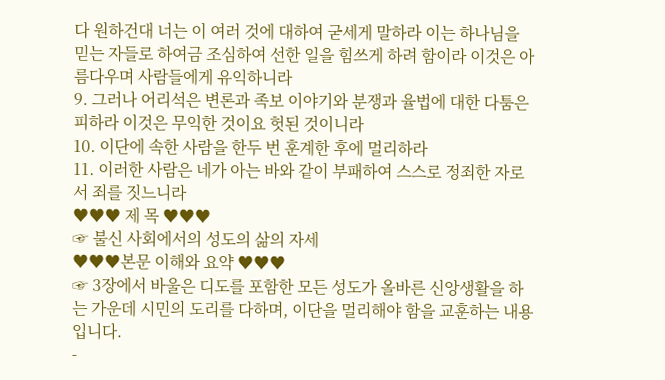다 원하건대 너는 이 여러 것에 대하여 굳세게 말하라 이는 하나님을 믿는 자들로 하여금 조심하여 선한 일을 힘쓰게 하려 함이라 이것은 아름다우며 사람들에게 유익하니라
9. 그러나 어리석은 변론과 족보 이야기와 분쟁과 율법에 대한 다툼은 피하라 이것은 무익한 것이요 헛된 것이니라
10. 이단에 속한 사람을 한두 번 훈계한 후에 멀리하라
11. 이러한 사람은 네가 아는 바와 같이 부패하여 스스로 정죄한 자로서 죄를 짓느니라
♥♥♥ 제 목 ♥♥♥
☞ 불신 사회에서의 성도의 삶의 자세
♥♥♥본문 이해와 요약 ♥♥♥
☞ 3장에서 바울은 디도를 포함한 모든 성도가 올바른 신앙생활을 하는 가운데 시민의 도리를 다하며, 이단을 멀리해야 함을 교훈하는 내용입니다.
-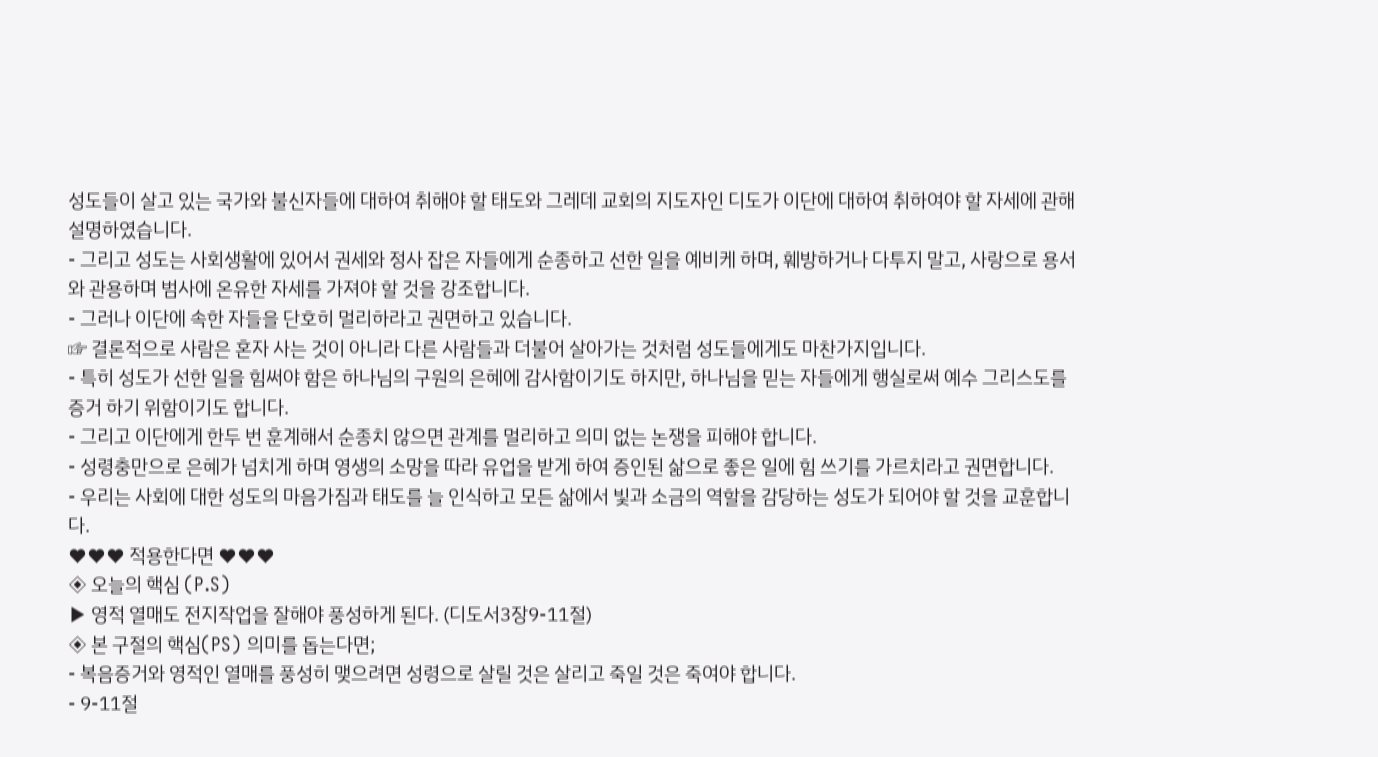성도들이 살고 있는 국가와 불신자들에 대하여 취해야 할 태도와 그레데 교회의 지도자인 디도가 이단에 대하여 취하여야 할 자세에 관해 설명하였습니다.
- 그리고 성도는 사회생활에 있어서 권세와 정사 잡은 자들에게 순종하고 선한 일을 예비케 하며, 훼방하거나 다투지 말고, 사랑으로 용서와 관용하며 범사에 온유한 자세를 가져야 할 것을 강조합니다.
- 그러나 이단에 속한 자들을 단호히 멀리하라고 권면하고 있습니다.
☞ 결론적으로 사람은 혼자 사는 것이 아니라 다른 사람들과 더불어 살아가는 것처럼 성도들에게도 마찬가지입니다.
- 특히 성도가 선한 일을 힘써야 함은 하나님의 구원의 은혜에 감사함이기도 하지만, 하나님을 믿는 자들에게 행실로써 예수 그리스도를 증거 하기 위함이기도 합니다.
- 그리고 이단에게 한두 번 훈계해서 순종치 않으면 관계를 멀리하고 의미 없는 논쟁을 피해야 합니다.
- 성령충만으로 은혜가 넘치게 하며 영생의 소망을 따라 유업을 받게 하여 증인된 삶으로 좋은 일에 힘 쓰기를 가르치라고 권면합니다.
- 우리는 사회에 대한 성도의 마음가짐과 태도를 늘 인식하고 모든 삶에서 빛과 소금의 역할을 감당하는 성도가 되어야 할 것을 교훈합니다.
♥♥♥ 적용한다면 ♥♥♥
◈ 오늘의 핵심 (P.S)
▶ 영적 열매도 전지작업을 잘해야 풍성하게 된다. (디도서3장9-11절)
◈ 본 구절의 핵심(PS) 의미를 돕는다면;
- 복음증거와 영적인 열매를 풍성히 맺으려면 성령으로 살릴 것은 살리고 죽일 것은 죽여야 합니다.
- 9-11절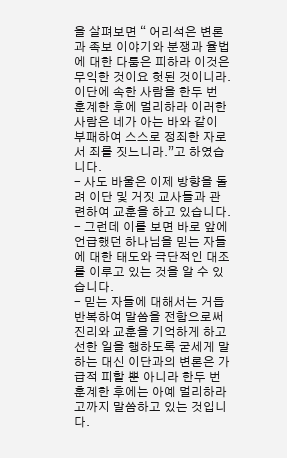을 살펴보면 “ 어리석은 변론과 족보 이야기와 분쟁과 율법에 대한 다툼은 피하라 이것은 무익한 것이요 헛된 것이니라. 이단에 속한 사람을 한두 번 훈계한 후에 멀리하라 이러한 사람은 네가 아는 바와 같이 부패하여 스스로 정죄한 자로서 죄를 짓느니라.”고 하였습니다.
- 사도 바울은 이제 방향을 돌려 이단 및 거짓 교사들과 관련하여 교훈을 하고 있습니다.
- 그런데 이를 보면 바로 앞에 언급했던 하나님을 믿는 자들에 대한 태도와 극단적인 대조를 이루고 있는 것을 알 수 있습니다.
- 믿는 자들에 대해서는 거듭 반복하여 말씀을 전함으로써 진리와 교훈을 기억하게 하고 선한 일을 행하도록 굳세게 말하는 대신 이단과의 변론은 가급적 피할 뿐 아니라 한두 번 훈계한 후에는 아예 멀리하라고까지 말씀하고 있는 것입니다.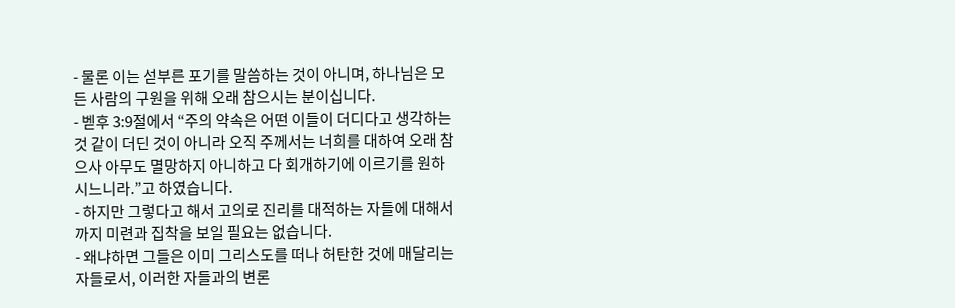- 물론 이는 섣부른 포기를 말씀하는 것이 아니며, 하나님은 모든 사람의 구원을 위해 오래 참으시는 분이십니다.
- 벧후 3:9절에서 “주의 약속은 어떤 이들이 더디다고 생각하는 것 같이 더딘 것이 아니라 오직 주께서는 너희를 대하여 오래 참으사 아무도 멸망하지 아니하고 다 회개하기에 이르기를 원하시느니라.”고 하였습니다.
- 하지만 그렇다고 해서 고의로 진리를 대적하는 자들에 대해서까지 미련과 집착을 보일 필요는 없습니다.
- 왜냐하면 그들은 이미 그리스도를 떠나 허탄한 것에 매달리는 자들로서, 이러한 자들과의 변론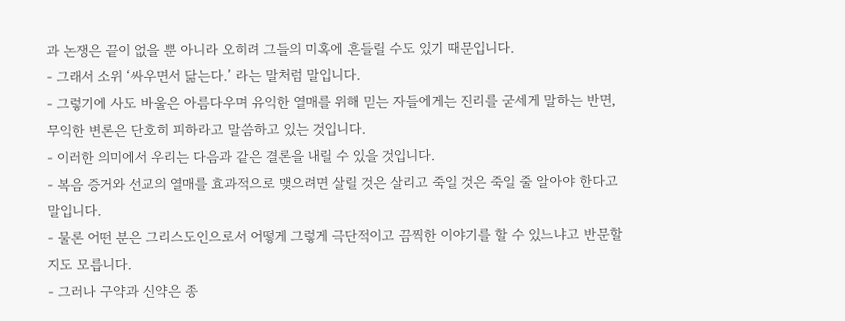과 논쟁은 끝이 없을 뿐 아니라 오히려 그들의 미혹에 흔들릴 수도 있기 때문입니다.
- 그래서 소위 ‘싸우면서 닮는다.’ 라는 말처럼 말입니다.
- 그렇기에 사도 바울은 아름다우며 유익한 열매를 위해 믿는 자들에게는 진리를 굳세게 말하는 반면, 무익한 변론은 단호히 피하라고 말씀하고 있는 것입니다.
- 이러한 의미에서 우리는 다음과 같은 결론을 내릴 수 있을 것입니다.
- 복음 증거와 선교의 열매를 효과적으로 맺으려면 살릴 것은 살리고 죽일 것은 죽일 줄 알아야 한다고 말입니다.
- 물론 어떤 분은 그리스도인으로서 어떻게 그렇게 극단적이고 끔찍한 이야기를 할 수 있느냐고 반문할지도 모릅니다.
- 그러나 구약과 신약은 종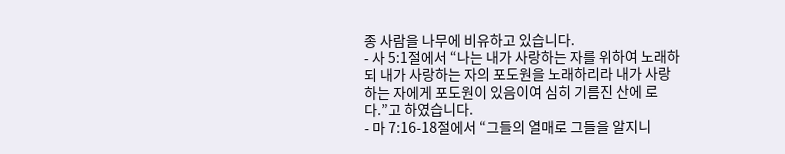종 사람을 나무에 비유하고 있습니다.
- 사 5:1절에서 “나는 내가 사랑하는 자를 위하여 노래하되 내가 사랑하는 자의 포도원을 노래하리라 내가 사랑하는 자에게 포도원이 있음이여 심히 기름진 산에 로다.”고 하였습니다.
- 마 7:16-18절에서 “그들의 열매로 그들을 알지니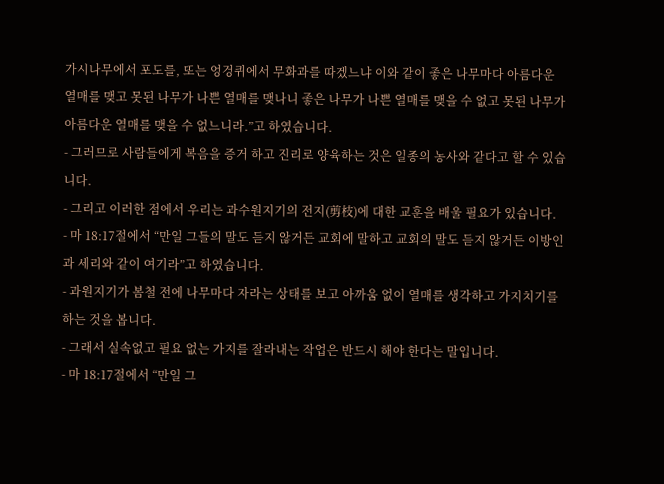가시나무에서 포도를, 또는 엉겅퀴에서 무화과를 따겠느냐 이와 같이 좋은 나무마다 아름다운 열매를 맺고 못된 나무가 나쁜 열매를 맺나니 좋은 나무가 나쁜 열매를 맺을 수 없고 못된 나무가 아름다운 열매를 맺을 수 없느니라.”고 하였습니다.
- 그러므로 사람들에게 복음을 증거 하고 진리로 양육하는 것은 일종의 농사와 같다고 할 수 있습니다.
- 그리고 이러한 점에서 우리는 과수원지기의 전지(剪枝)에 대한 교훈을 배울 필요가 있습니다.
- 마 18:17절에서 “만일 그들의 말도 듣지 않거든 교회에 말하고 교회의 말도 듣지 않거든 이방인과 세리와 같이 여기라”고 하였습니다.
- 과원지기가 봄철 전에 나무마다 자라는 상태를 보고 아까움 없이 열매를 생각하고 가지치기를 하는 것을 봅니다.
- 그래서 실속없고 필요 없는 가지를 잘라내는 작업은 반드시 해야 한다는 말입니다.
- 마 18:17절에서 “만일 그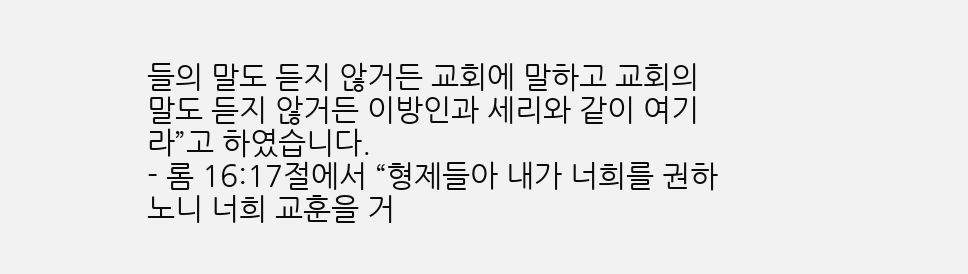들의 말도 듣지 않거든 교회에 말하고 교회의 말도 듣지 않거든 이방인과 세리와 같이 여기라”고 하였습니다.
- 롬 16:17절에서 “형제들아 내가 너희를 권하노니 너희 교훈을 거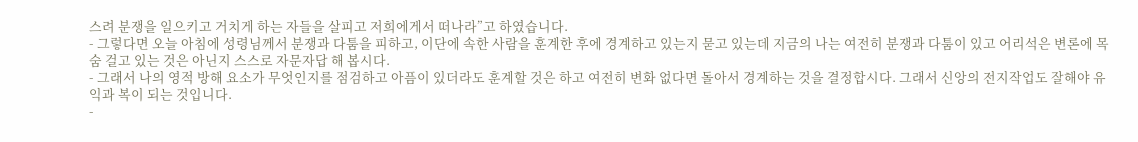스려 분쟁을 일으키고 거치게 하는 자들을 살피고 저희에게서 떠나라”고 하였습니다.
- 그렇다면 오늘 아침에 성령님께서 분쟁과 다툼을 피하고, 이단에 속한 사람을 훈계한 후에 경계하고 있는지 묻고 있는데 지금의 나는 여전히 분쟁과 다툼이 있고 어리석은 변론에 목숨 걸고 있는 것은 아닌지 스스로 자문자답 해 봅시다.
- 그래서 나의 영적 방해 요소가 무엇인지를 점검하고 아픔이 있더라도 훈계할 것은 하고 여전히 변화 없다면 돌아서 경계하는 것을 결정합시다. 그래서 신앙의 전지작업도 잘해야 유익과 복이 되는 것입니다.
-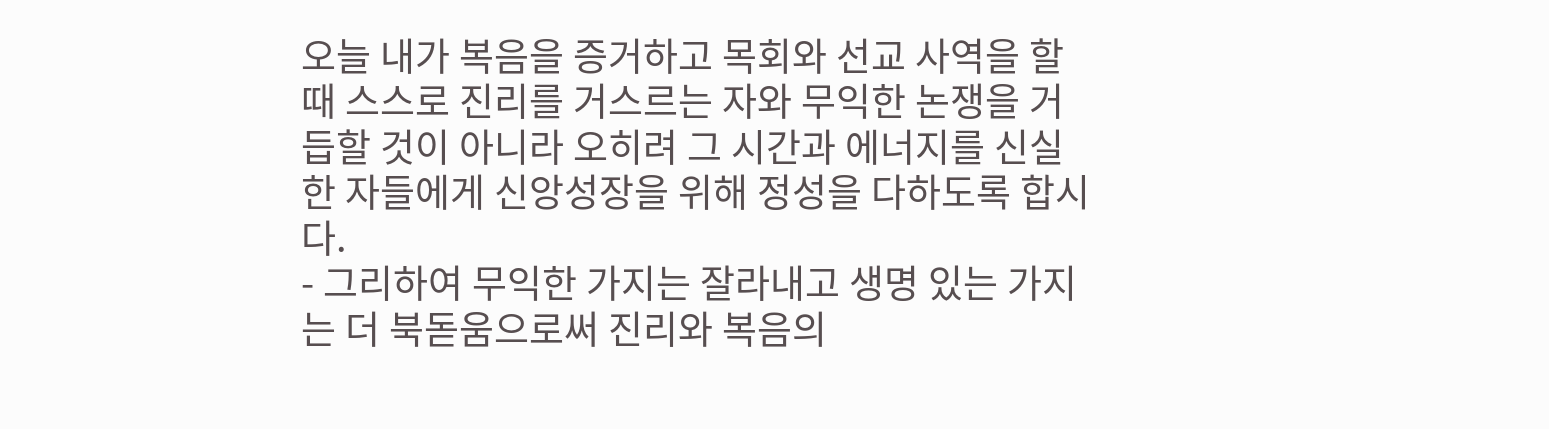오늘 내가 복음을 증거하고 목회와 선교 사역을 할 때 스스로 진리를 거스르는 자와 무익한 논쟁을 거듭할 것이 아니라 오히려 그 시간과 에너지를 신실한 자들에게 신앙성장을 위해 정성을 다하도록 합시다.
- 그리하여 무익한 가지는 잘라내고 생명 있는 가지는 더 북돋움으로써 진리와 복음의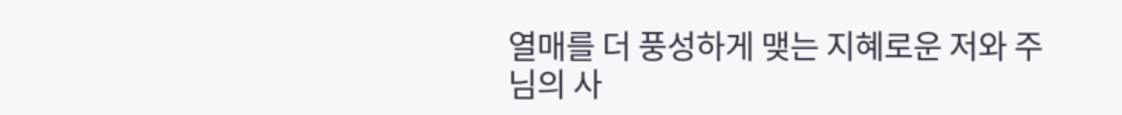열매를 더 풍성하게 맺는 지혜로운 저와 주님의 사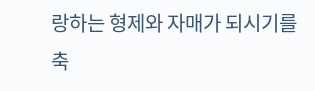랑하는 형제와 자매가 되시기를 축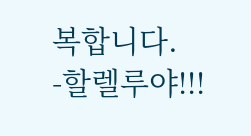복합니다.
-할렐루야!!!